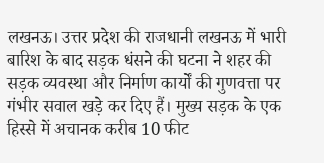लखनऊ। उत्तर प्रदेश की राजधानी लखनऊ में भारी बारिश के बाद सड़क धंसने की घटना ने शहर की सड़क व्यवस्था और निर्माण कार्यों की गुणवत्ता पर गंभीर सवाल खड़े कर दिए हैं। मुख्य सड़क के एक हिस्से में अचानक करीब 10 फीट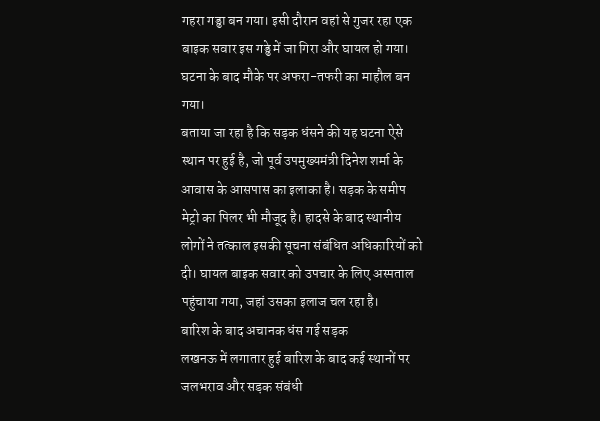गहरा गड्ढा बन गया। इसी दौरान वहां से गुजर रहा एक बाइक सवार इस गड्ढे में जा गिरा और घायल हो गया। घटना के बाद मौके पर अफरा-तफरी का माहौल बन गया।
बताया जा रहा है कि सड़क धंसने की यह घटना ऐसे स्थान पर हुई है, जो पूर्व उपमुख्यमंत्री दिनेश शर्मा के आवास के आसपास का इलाका है। सड़क के समीप मेट्रो का पिलर भी मौजूद है। हादसे के बाद स्थानीय लोगों ने तत्काल इसकी सूचना संबंधित अधिकारियों को दी। घायल बाइक सवार को उपचार के लिए अस्पताल पहुंचाया गया, जहां उसका इलाज चल रहा है।
बारिश के बाद अचानक धंस गई सड़क
लखनऊ में लगातार हुई बारिश के बाद कई स्थानों पर जलभराव और सड़क संबंधी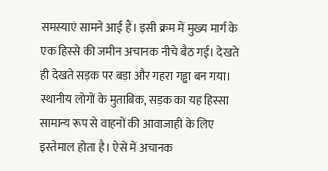समस्याएं सामने आई हैं। इसी क्रम में मुख्य मार्ग के एक हिस्से की जमीन अचानक नीचे बैठ गई। देखते ही देखते सड़क पर बड़ा और गहरा गड्ढा बन गया।
स्थानीय लोगों के मुताबिक, सड़क का यह हिस्सा सामान्य रूप से वाहनों की आवाजाही के लिए इस्तेमाल होता है। ऐसे में अचानक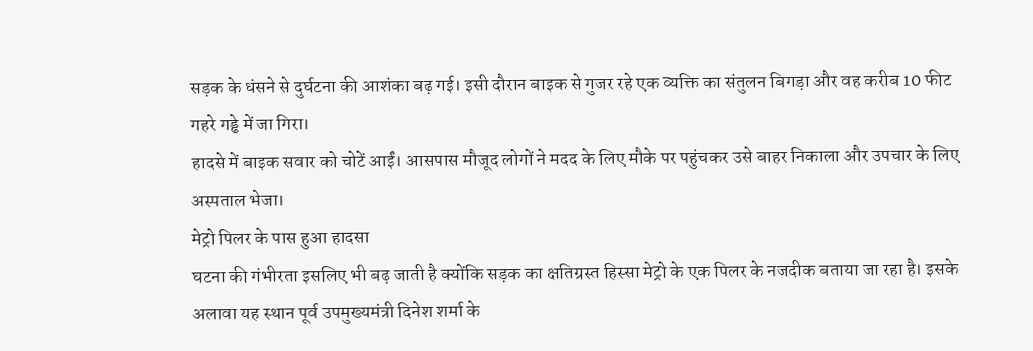सड़क के धंसने से दुर्घटना की आशंका बढ़ गई। इसी दौरान बाइक से गुजर रहे एक व्यक्ति का संतुलन बिगड़ा और वह करीब 10 फीट गहरे गड्ढे में जा गिरा।
हादसे में बाइक सवार को चोटें आईं। आसपास मौजूद लोगों ने मदद के लिए मौके पर पहुंचकर उसे बाहर निकाला और उपचार के लिए अस्पताल भेजा।
मेट्रो पिलर के पास हुआ हादसा
घटना की गंभीरता इसलिए भी बढ़ जाती है क्योंकि सड़क का क्षतिग्रस्त हिस्सा मेट्रो के एक पिलर के नजदीक बताया जा रहा है। इसके अलावा यह स्थान पूर्व उपमुख्यमंत्री दिनेश शर्मा के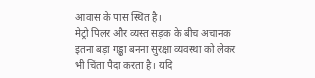आवास के पास स्थित है।
मेट्रो पिलर और व्यस्त सड़क के बीच अचानक इतना बड़ा गड्ढा बनना सुरक्षा व्यवस्था को लेकर भी चिंता पैदा करता है। यदि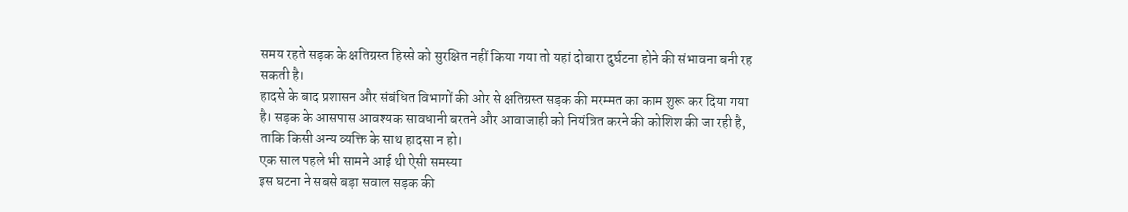समय रहते सड़क के क्षतिग्रस्त हिस्से को सुरक्षित नहीं किया गया तो यहां दोबारा दुर्घटना होने की संभावना बनी रह सकती है।
हादसे के बाद प्रशासन और संबंधित विभागों की ओर से क्षतिग्रस्त सड़क की मरम्मत का काम शुरू कर दिया गया है। सड़क के आसपास आवश्यक सावधानी बरतने और आवाजाही को नियंत्रित करने की कोशिश की जा रही है, ताकि किसी अन्य व्यक्ति के साथ हादसा न हो।
एक साल पहले भी सामने आई थी ऐसी समस्या
इस घटना ने सबसे बड़ा सवाल सड़क की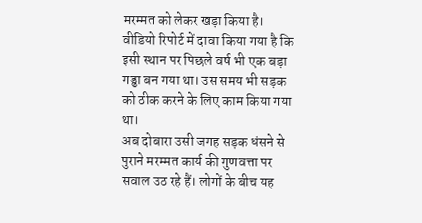मरम्मत को लेकर खड़ा किया है। वीडियो रिपोर्ट में दावा किया गया है कि इसी स्थान पर पिछले वर्ष भी एक बड़ा गड्ढा बन गया था। उस समय भी सड़क को ठीक करने के लिए काम किया गया था।
अब दोबारा उसी जगह सड़क धंसने से पुराने मरम्मत कार्य की गुणवत्ता पर सवाल उठ रहे हैं। लोगों के बीच यह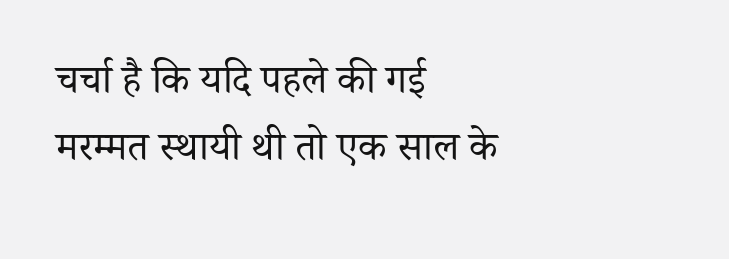चर्चा है कि यदि पहले की गई मरम्मत स्थायी थी तो एक साल के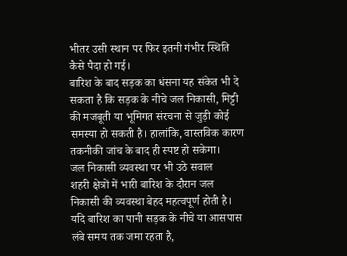भीतर उसी स्थान पर फिर इतनी गंभीर स्थिति कैसे पैदा हो गई।
बारिश के बाद सड़क का धंसना यह संकेत भी दे सकता है कि सड़क के नीचे जल निकासी, मिट्टी की मजबूती या भूमिगत संरचना से जुड़ी कोई समस्या हो सकती है। हालांकि, वास्तविक कारण तकनीकी जांच के बाद ही स्पष्ट हो सकेगा।
जल निकासी व्यवस्था पर भी उठे सवाल
शहरी क्षेत्रों में भारी बारिश के दौरान जल निकासी की व्यवस्था बेहद महत्वपूर्ण होती है। यदि बारिश का पानी सड़क के नीचे या आसपास लंबे समय तक जमा रहता है,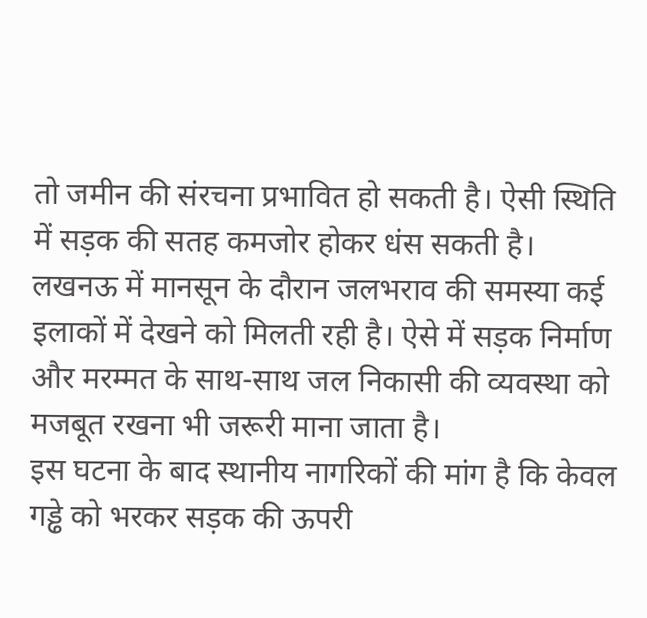तो जमीन की संरचना प्रभावित हो सकती है। ऐसी स्थिति में सड़क की सतह कमजोर होकर धंस सकती है।
लखनऊ में मानसून के दौरान जलभराव की समस्या कई इलाकों में देखने को मिलती रही है। ऐसे में सड़क निर्माण और मरम्मत के साथ-साथ जल निकासी की व्यवस्था को मजबूत रखना भी जरूरी माना जाता है।
इस घटना के बाद स्थानीय नागरिकों की मांग है कि केवल गड्ढे को भरकर सड़क की ऊपरी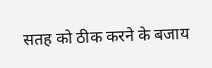सतह को ठीक करने के बजाय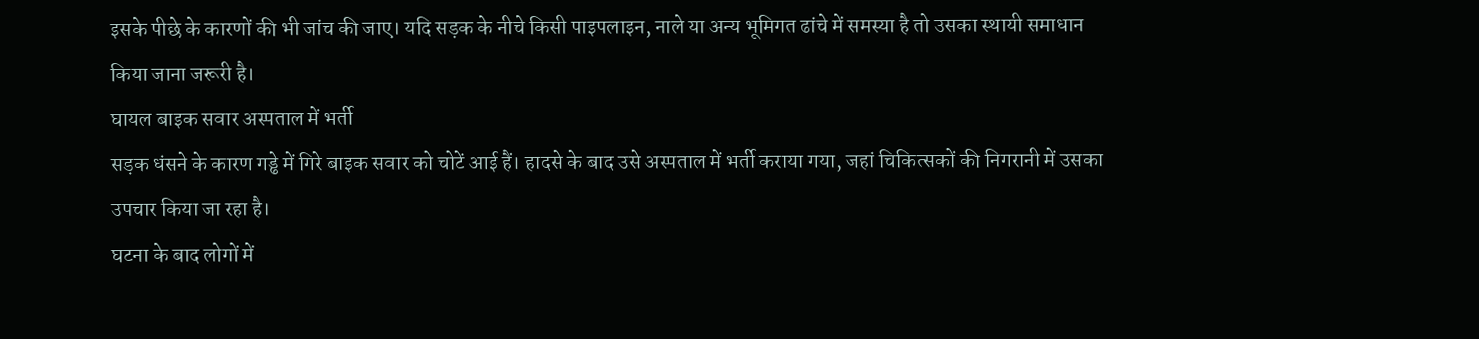इसके पीछे के कारणों की भी जांच की जाए। यदि सड़क के नीचे किसी पाइपलाइन, नाले या अन्य भूमिगत ढांचे में समस्या है तो उसका स्थायी समाधान किया जाना जरूरी है।
घायल बाइक सवार अस्पताल में भर्ती
सड़क धंसने के कारण गड्ढे में गिरे बाइक सवार को चोटें आई हैं। हादसे के बाद उसे अस्पताल में भर्ती कराया गया, जहां चिकित्सकों की निगरानी में उसका उपचार किया जा रहा है।
घटना के बाद लोगों में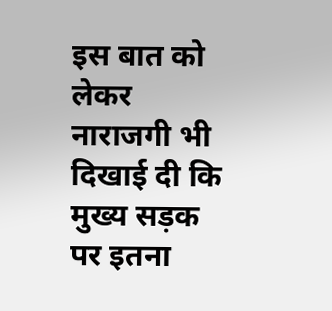इस बात को लेकर नाराजगी भी दिखाई दी कि मुख्य सड़क पर इतना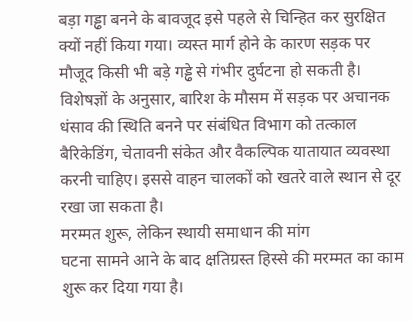बड़ा गड्ढा बनने के बावजूद इसे पहले से चिन्हित कर सुरक्षित क्यों नहीं किया गया। व्यस्त मार्ग होने के कारण सड़क पर मौजूद किसी भी बड़े गड्ढे से गंभीर दुर्घटना हो सकती है।
विशेषज्ञों के अनुसार, बारिश के मौसम में सड़क पर अचानक धंसाव की स्थिति बनने पर संबंधित विभाग को तत्काल बैरिकेडिंग, चेतावनी संकेत और वैकल्पिक यातायात व्यवस्था करनी चाहिए। इससे वाहन चालकों को खतरे वाले स्थान से दूर रखा जा सकता है।
मरम्मत शुरू, लेकिन स्थायी समाधान की मांग
घटना सामने आने के बाद क्षतिग्रस्त हिस्से की मरम्मत का काम शुरू कर दिया गया है।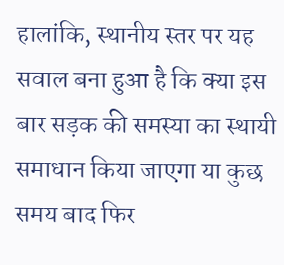हालांकि, स्थानीय स्तर पर यह सवाल बना हुआ है कि क्या इस बार सड़क की समस्या का स्थायी समाधान किया जाएगा या कुछ समय बाद फिर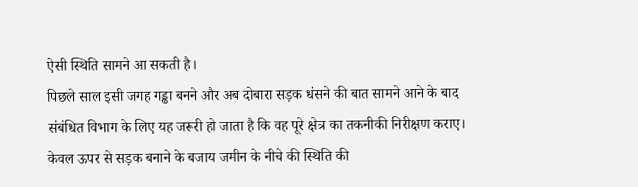ऐसी स्थिति सामने आ सकती है।
पिछले साल इसी जगह गड्ढा बनने और अब दोबारा सड़क धंसने की बात सामने आने के बाद संबंधित विभाग के लिए यह जरूरी हो जाता है कि वह पूरे क्षेत्र का तकनीकी निरीक्षण कराए। केवल ऊपर से सड़क बनाने के बजाय जमीन के नीचे की स्थिति की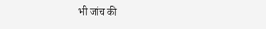भी जांच की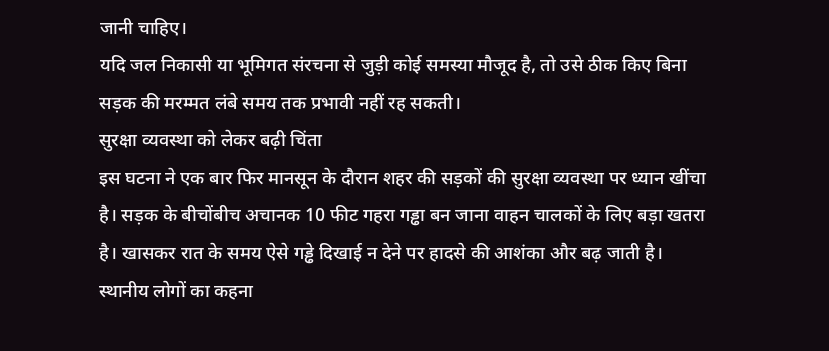जानी चाहिए।
यदि जल निकासी या भूमिगत संरचना से जुड़ी कोई समस्या मौजूद है, तो उसे ठीक किए बिना सड़क की मरम्मत लंबे समय तक प्रभावी नहीं रह सकती।
सुरक्षा व्यवस्था को लेकर बढ़ी चिंता
इस घटना ने एक बार फिर मानसून के दौरान शहर की सड़कों की सुरक्षा व्यवस्था पर ध्यान खींचा है। सड़क के बीचोंबीच अचानक 10 फीट गहरा गड्ढा बन जाना वाहन चालकों के लिए बड़ा खतरा है। खासकर रात के समय ऐसे गड्ढे दिखाई न देने पर हादसे की आशंका और बढ़ जाती है।
स्थानीय लोगों का कहना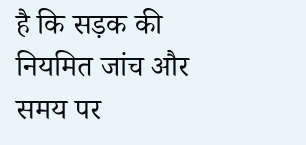है कि सड़क की नियमित जांच और समय पर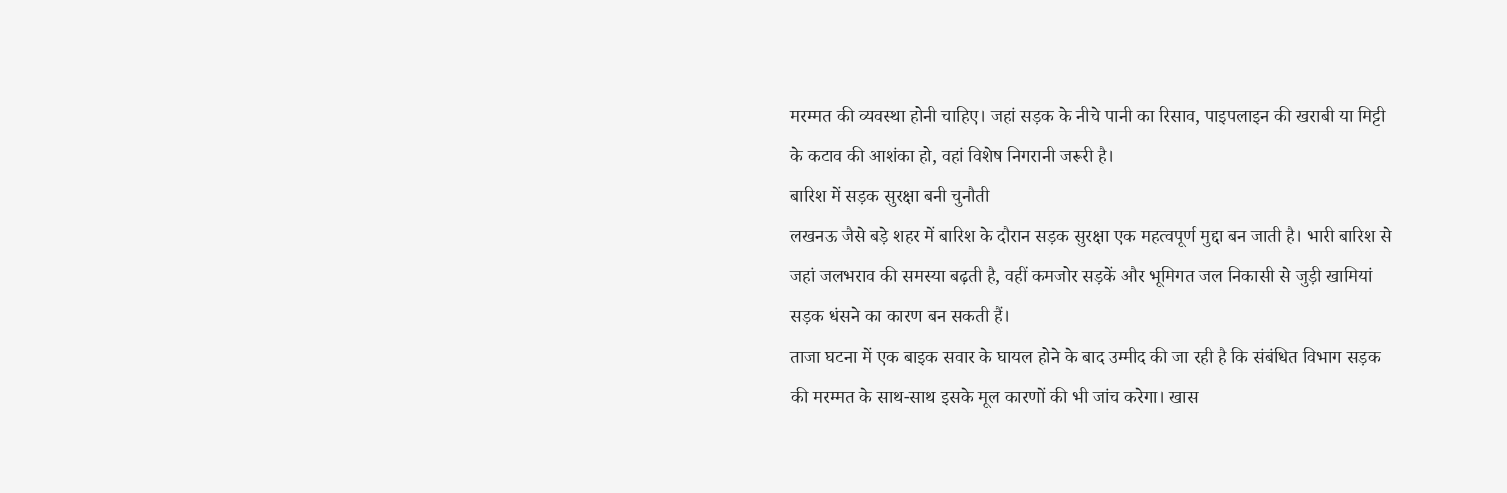मरम्मत की व्यवस्था होनी चाहिए। जहां सड़क के नीचे पानी का रिसाव, पाइपलाइन की खराबी या मिट्टी के कटाव की आशंका हो, वहां विशेष निगरानी जरूरी है।
बारिश में सड़क सुरक्षा बनी चुनौती
लखनऊ जैसे बड़े शहर में बारिश के दौरान सड़क सुरक्षा एक महत्वपूर्ण मुद्दा बन जाती है। भारी बारिश से जहां जलभराव की समस्या बढ़ती है, वहीं कमजोर सड़कें और भूमिगत जल निकासी से जुड़ी खामियां सड़क धंसने का कारण बन सकती हैं।
ताजा घटना में एक बाइक सवार के घायल होने के बाद उम्मीद की जा रही है कि संबंधित विभाग सड़क की मरम्मत के साथ-साथ इसके मूल कारणों की भी जांच करेगा। खास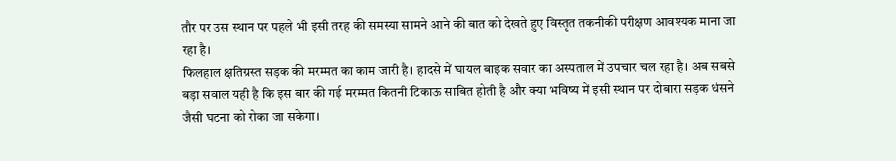तौर पर उस स्थान पर पहले भी इसी तरह की समस्या सामने आने की बात को देखते हुए विस्तृत तकनीकी परीक्षण आवश्यक माना जा रहा है।
फिलहाल क्षतिग्रस्त सड़क की मरम्मत का काम जारी है। हादसे में घायल बाइक सवार का अस्पताल में उपचार चल रहा है। अब सबसे बड़ा सवाल यही है कि इस बार की गई मरम्मत कितनी टिकाऊ साबित होती है और क्या भविष्य में इसी स्थान पर दोबारा सड़क धंसने जैसी घटना को रोका जा सकेगा।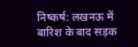निष्कर्ष: लखनऊ में बारिश के बाद सड़क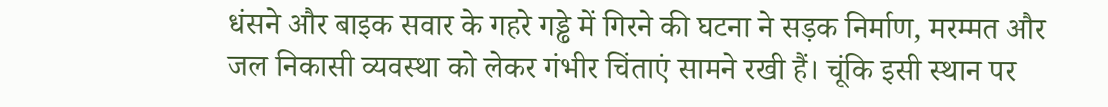धंसने और बाइक सवार के गहरे गड्ढे में गिरने की घटना ने सड़क निर्माण, मरम्मत और जल निकासी व्यवस्था को लेकर गंभीर चिंताएं सामने रखी हैं। चूंकि इसी स्थान पर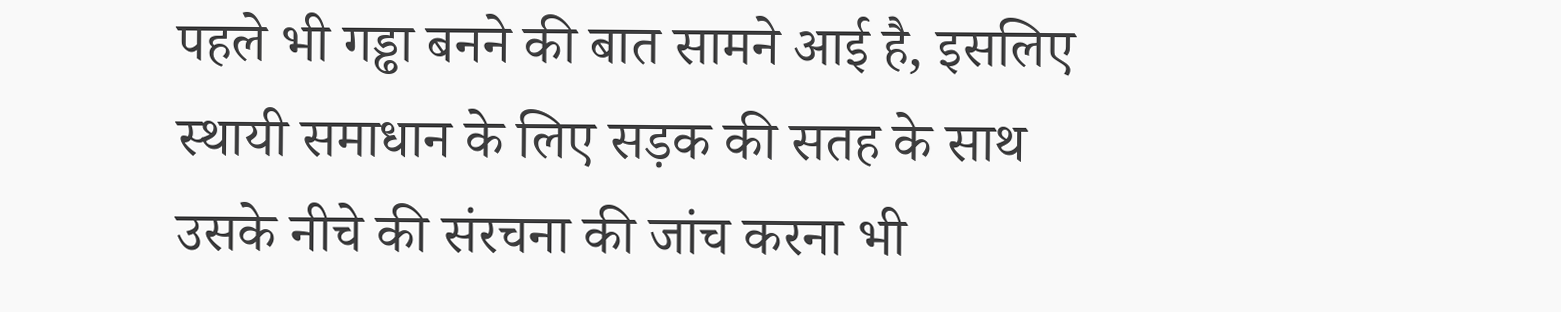पहले भी गड्ढा बनने की बात सामने आई है, इसलिए स्थायी समाधान के लिए सड़क की सतह के साथ उसके नीचे की संरचना की जांच करना भी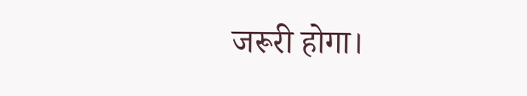जरूरी होगा।